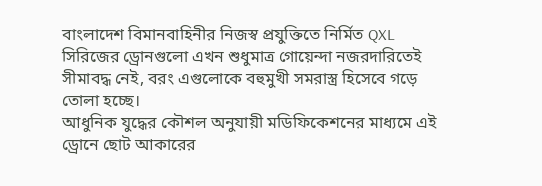বাংলাদেশ বিমানবাহিনীর নিজস্ব প্রযুক্তিতে নির্মিত QXL সিরিজের ড্রোনগুলো এখন শুধুমাত্র গোয়েন্দা নজরদারিতেই সীমাবদ্ধ নেই, বরং এগুলোকে বহুমুখী সমরাস্ত্র হিসেবে গড়ে তোলা হচ্ছে।
আধুনিক যুদ্ধের কৌশল অনুযায়ী মডিফিকেশনের মাধ্যমে এই ড্রোনে ছোট আকারের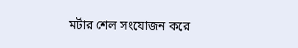মর্টার শেল সংযোজন করে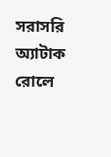সরাসরি অ্যাটাক রোলে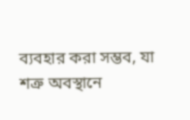ব্যবহার করা সম্ভব, যা শত্রু অবস্থানে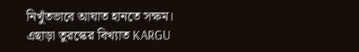নিখুঁতভাবে আঘাত হানতে সক্ষম।
এছাড়া তুরস্কের বিখ্যাত KARGU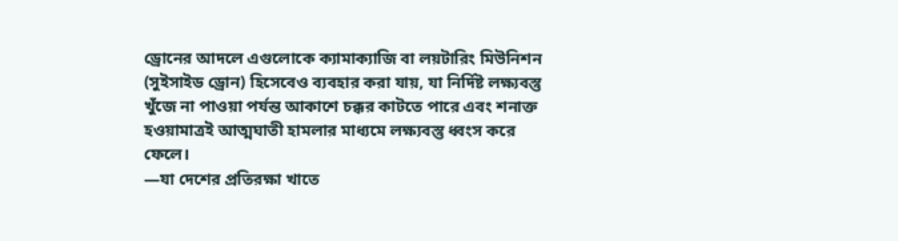ড্রোনের আদলে এগুলোকে ক্যামাক্যাজি বা লয়টারিং মিউনিশন (সুইসাইড ড্রোন) হিসেবেও ব্যবহার করা যায়, যা নির্দিষ্ট লক্ষ্যবস্তু খুঁজে না পাওয়া পর্যন্ত আকাশে চক্কর কাটতে পারে এবং শনাক্ত হওয়ামাত্রই আত্মঘাতী হামলার মাধ্যমে লক্ষ্যবস্তু ধ্বংস করে ফেলে।
—যা দেশের প্রতিরক্ষা খাতে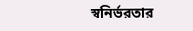স্বনির্ভরতার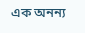এক অনন্য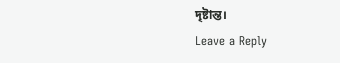দৃষ্টান্ত।
Leave a Reply